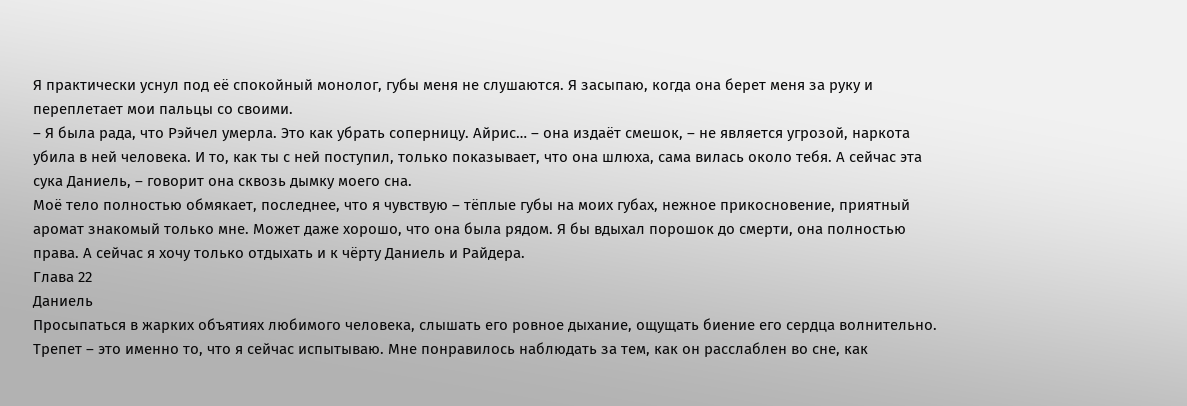Я практически уснул под её спокойный монолог, губы меня не слушаются. Я засыпаю, когда она берет меня за руку и переплетает мои пальцы со своими.
– Я была рада, что Рэйчел умерла. Это как убрать соперницу. Айрис… – она издаёт смешок, – не является угрозой, наркота убила в ней человека. И то, как ты с ней поступил, только показывает, что она шлюха, сама вилась около тебя. А сейчас эта сука Даниель, – говорит она сквозь дымку моего сна.
Моё тело полностью обмякает, последнее, что я чувствую – тёплые губы на моих губах, нежное прикосновение, приятный аромат знакомый только мне. Может даже хорошо, что она была рядом. Я бы вдыхал порошок до смерти, она полностью права. А сейчас я хочу только отдыхать и к чёрту Даниель и Райдера.
Глава 22
Даниель
Просыпаться в жарких объятиях любимого человека, слышать его ровное дыхание, ощущать биение его сердца волнительно. Трепет – это именно то, что я сейчас испытываю. Мне понравилось наблюдать за тем, как он расслаблен во сне, как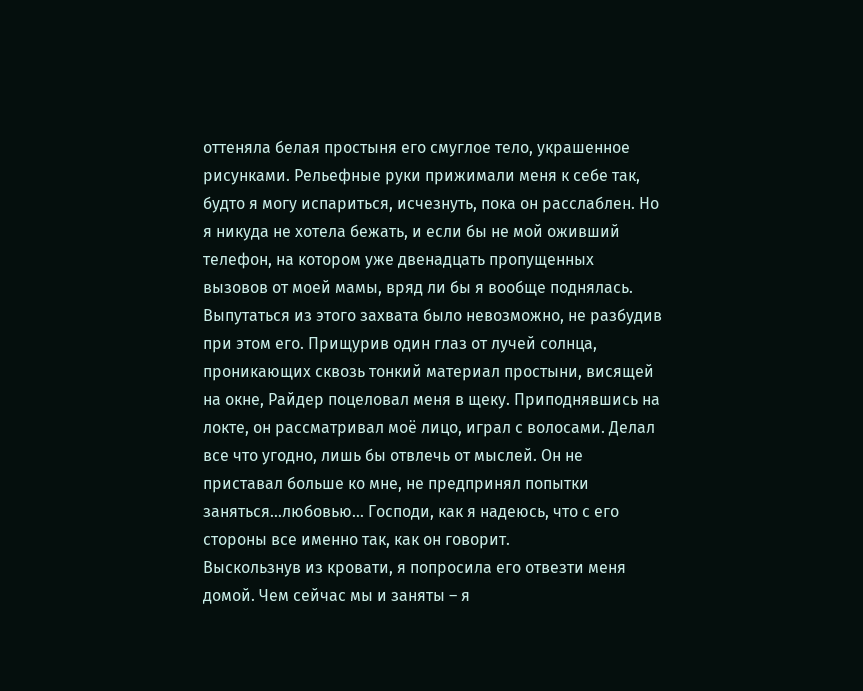оттеняла белая простыня его смуглое тело, украшенное рисунками. Рельефные руки прижимали меня к себе так, будто я могу испариться, исчезнуть, пока он расслаблен. Но я никуда не хотела бежать, и если бы не мой оживший телефон, на котором уже двенадцать пропущенных вызовов от моей мамы, вряд ли бы я вообще поднялась.
Выпутаться из этого захвата было невозможно, не разбудив при этом его. Прищурив один глаз от лучей солнца, проникающих сквозь тонкий материал простыни, висящей на окне, Райдер поцеловал меня в щеку. Приподнявшись на локте, он рассматривал моё лицо, играл с волосами. Делал все что угодно, лишь бы отвлечь от мыслей. Он не приставал больше ко мне, не предпринял попытки заняться…любовью… Господи, как я надеюсь, что с его стороны все именно так, как он говорит.
Выскользнув из кровати, я попросила его отвезти меня домой. Чем сейчас мы и заняты – я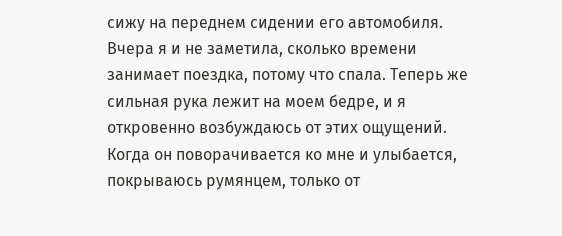сижу на переднем сидении его автомобиля. Вчера я и не заметила, сколько времени занимает поездка, потому что спала. Теперь же сильная рука лежит на моем бедре, и я откровенно возбуждаюсь от этих ощущений. Когда он поворачивается ко мне и улыбается, покрываюсь румянцем, только от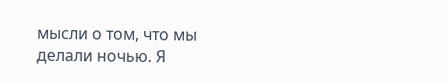мысли о том, что мы делали ночью. Я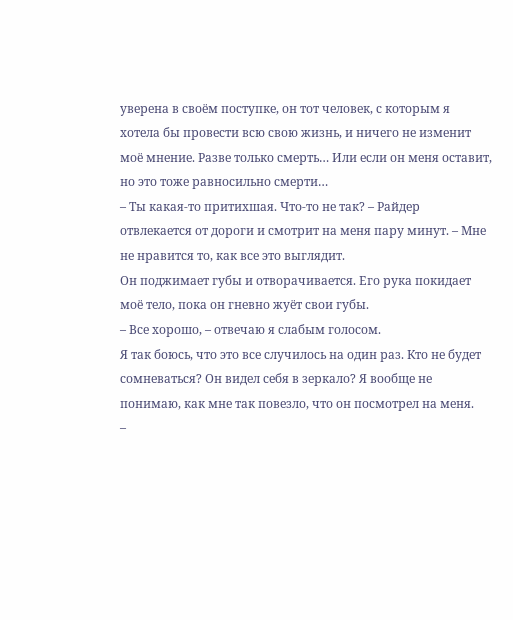уверена в своём поступке, он тот человек, с которым я хотела бы провести всю свою жизнь, и ничего не изменит моё мнение. Разве только смерть… Или если он меня оставит, но это тоже равносильно смерти…
– Ты какая-то притихшая. Что-то не так? – Райдер отвлекается от дороги и смотрит на меня пару минут. – Мне не нравится то, как все это выглядит.
Он поджимает губы и отворачивается. Его рука покидает моё тело, пока он гневно жуёт свои губы.
– Все хорошо, – отвечаю я слабым голосом.
Я так боюсь, что это все случилось на один раз. Кто не будет сомневаться? Он видел себя в зеркало? Я вообще не понимаю, как мне так повезло, что он посмотрел на меня.
–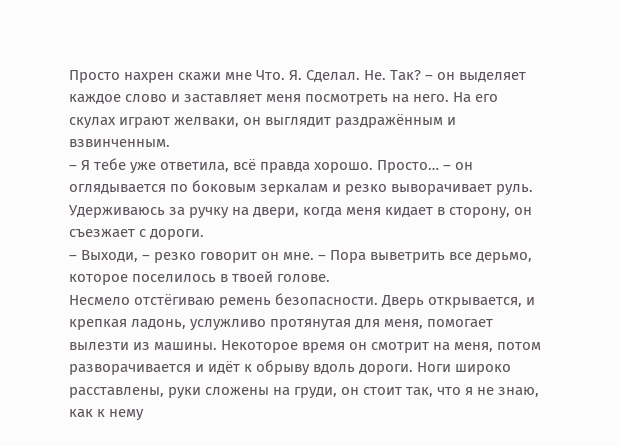Просто нахрен скажи мне Что. Я. Сделал. Не. Так? – он выделяет каждое слово и заставляет меня посмотреть на него. На его скулах играют желваки, он выглядит раздражённым и взвинченным.
– Я тебе уже ответила, всё правда хорошо. Просто… – он оглядывается по боковым зеркалам и резко выворачивает руль. Удерживаюсь за ручку на двери, когда меня кидает в сторону, он съезжает с дороги.
– Выходи, – резко говорит он мне. – Пора выветрить все дерьмо, которое поселилось в твоей голове.
Несмело отстёгиваю ремень безопасности. Дверь открывается, и крепкая ладонь, услужливо протянутая для меня, помогает вылезти из машины. Некоторое время он смотрит на меня, потом разворачивается и идёт к обрыву вдоль дороги. Ноги широко расставлены, руки сложены на груди, он стоит так, что я не знаю, как к нему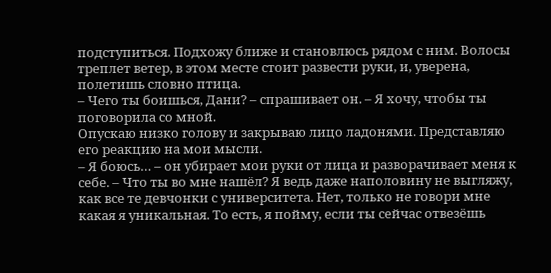подступиться. Подхожу ближе и становлюсь рядом с ним. Волосы треплет ветер, в этом месте стоит развести руки, и, уверена, полетишь словно птица.
– Чего ты боишься, Дани? – спрашивает он. – Я хочу, чтобы ты поговорила со мной.
Опускаю низко голову и закрываю лицо ладонями. Представляю его реакцию на мои мысли.
– Я боюсь… – он убирает мои руки от лица и разворачивает меня к себе. – Что ты во мне нашёл? Я ведь даже наполовину не выгляжу, как все те девчонки с университета. Нет, только не говори мне какая я уникальная. То есть, я пойму, если ты сейчас отвезёшь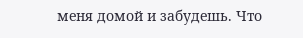меня домой и забудешь. Что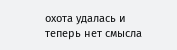охота удалась и теперь нет смысла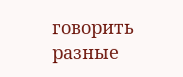говорить разные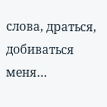слова, драться, добиваться меня…